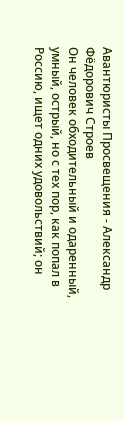Авантюристы Просвещения - Александр Фёдорович Строев
Он человек обходительный и одаренный, умный, острый, но с тех пор, как попал в Россию, ищет одних удовольствий; он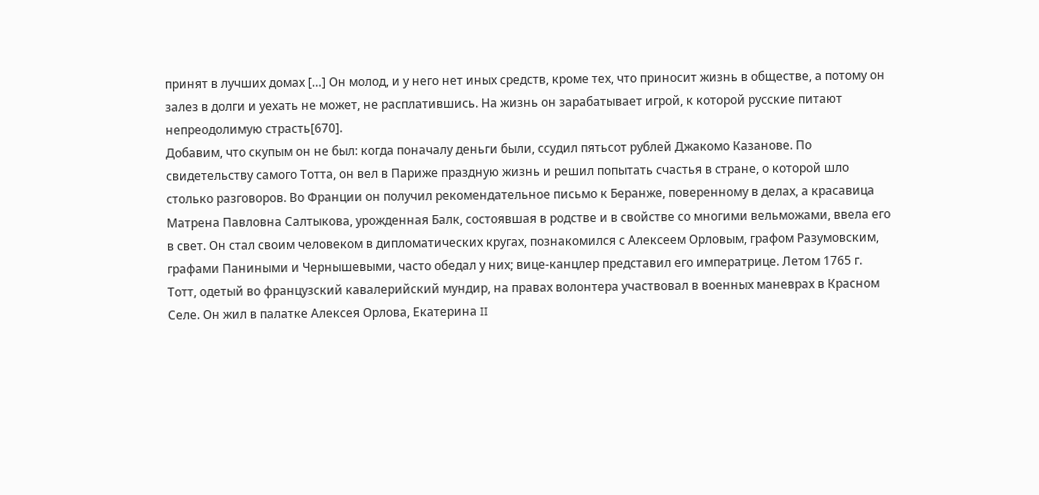принят в лучших домах […] Он молод, и у него нет иных средств, кроме тех, что приносит жизнь в обществе, а потому он залез в долги и уехать не может, не расплатившись. На жизнь он зарабатывает игрой, к которой русские питают непреодолимую страсть[670].
Добавим, что скупым он не был: когда поначалу деньги были, ссудил пятьсот рублей Джакомо Казанове. По свидетельству самого Тотта, он вел в Париже праздную жизнь и решил попытать счастья в стране, о которой шло столько разговоров. Во Франции он получил рекомендательное письмо к Беранже, поверенному в делах, а красавица Матрена Павловна Салтыкова, урожденная Балк, состоявшая в родстве и в свойстве со многими вельможами, ввела его в свет. Он стал своим человеком в дипломатических кругах, познакомился с Алексеем Орловым, графом Разумовским, графами Паниными и Чернышевыми, часто обедал у них; вице-канцлер представил его императрице. Летом 1765 г. Тотт, одетый во французский кавалерийский мундир, на правах волонтера участвовал в военных маневрах в Красном Селе. Он жил в палатке Алексея Орлова, Екатерина II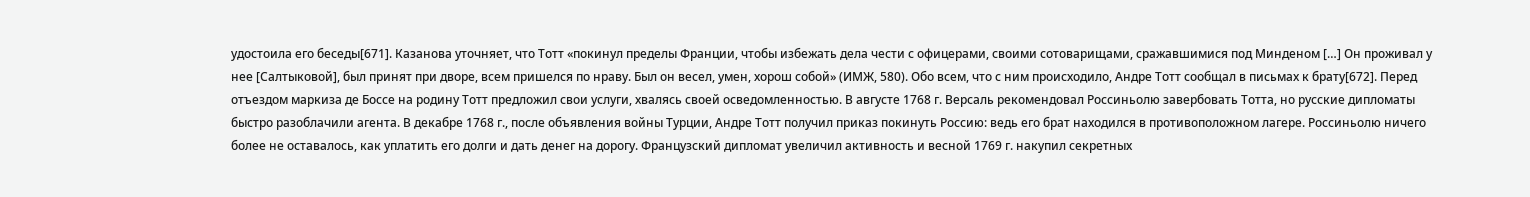удостоила его беседы[671]. Казанова уточняет, что Тотт «покинул пределы Франции, чтобы избежать дела чести с офицерами, своими сотоварищами, сражавшимися под Минденом […] Он проживал у нее [Салтыковой], был принят при дворе, всем пришелся по нраву. Был он весел, умен, хорош собой» (ИМЖ, 580). Обо всем, что с ним происходило, Андре Тотт сообщал в письмах к брату[672]. Перед отъездом маркиза де Боссе на родину Тотт предложил свои услуги, хвалясь своей осведомленностью. В августе 1768 г. Версаль рекомендовал Россиньолю завербовать Тотта, но русские дипломаты быстро разоблачили агента. В декабре 1768 г., после объявления войны Турции, Андре Тотт получил приказ покинуть Россию: ведь его брат находился в противоположном лагере. Россиньолю ничего более не оставалось, как уплатить его долги и дать денег на дорогу. Французский дипломат увеличил активность и весной 1769 г. накупил секретных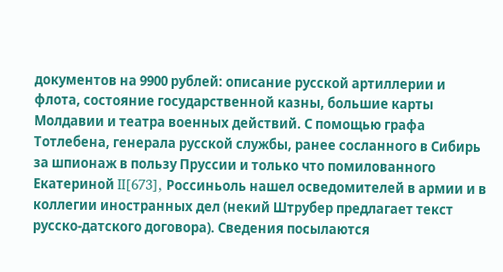документов на 9900 рублей: описание русской артиллерии и флота, состояние государственной казны, большие карты Молдавии и театра военных действий. С помощью графа Тотлебена, генерала русской службы, ранее сосланного в Сибирь за шпионаж в пользу Пруссии и только что помилованного Екатериной II[673], Россиньоль нашел осведомителей в армии и в коллегии иностранных дел (некий Штрубер предлагает текст русско-датского договора). Сведения посылаются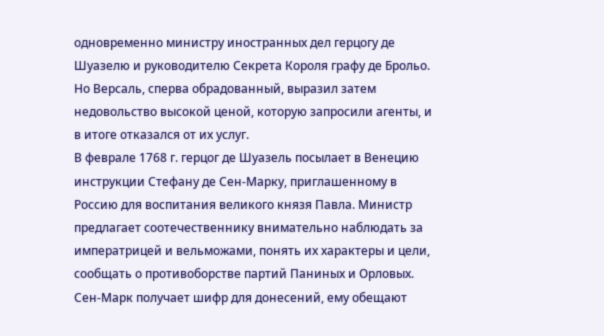одновременно министру иностранных дел герцогу де Шуазелю и руководителю Секрета Короля графу де Брольо. Но Версаль, сперва обрадованный, выразил затем недовольство высокой ценой, которую запросили агенты, и в итоге отказался от их услуг.
В феврале 1768 г. герцог де Шуазель посылает в Венецию инструкции Стефану де Сен-Марку, приглашенному в Россию для воспитания великого князя Павла. Министр предлагает соотечественнику внимательно наблюдать за императрицей и вельможами, понять их характеры и цели, сообщать о противоборстве партий Паниных и Орловых. Сен-Марк получает шифр для донесений, ему обещают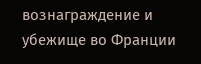вознаграждение и убежище во Франции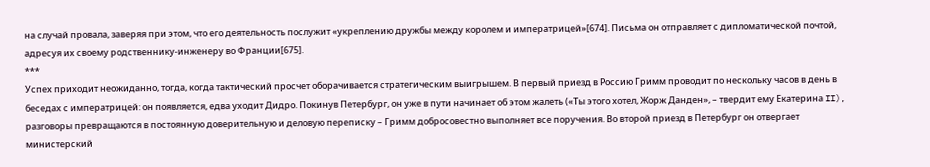на случай провала, заверяя при этом, что его деятельность послужит «укреплению дружбы между королем и императрицей»[674]. Письма он отправляет с дипломатической почтой, адресуя их своему родственнику-инженеру во Франции[675].
***
Успех приходит неожиданно, тогда, когда тактический просчет оборачивается стратегическим выигрышем. В первый приезд в Россию Гримм проводит по нескольку часов в день в беседах с императрицей: он появляется, едва уходит Дидро. Покинув Петербург, он уже в пути начинает об этом жалеть («Ты этого хотел, Жорж Данден», – твердит ему Екатерина II), разговоры превращаются в постоянную доверительную и деловую переписку – Гримм добросовестно выполняет все поручения. Во второй приезд в Петербург он отвергает министерский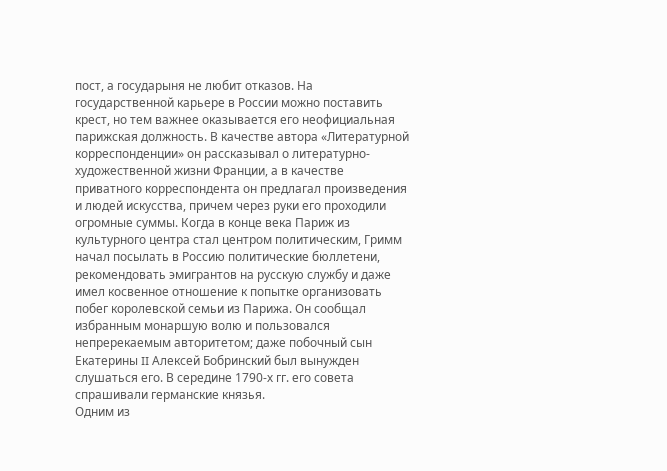пост, а государыня не любит отказов. На государственной карьере в России можно поставить крест, но тем важнее оказывается его неофициальная парижская должность. В качестве автора «Литературной корреспонденции» он рассказывал о литературно-художественной жизни Франции, а в качестве приватного корреспондента он предлагал произведения и людей искусства, причем через руки его проходили огромные суммы. Когда в конце века Париж из культурного центра стал центром политическим, Гримм начал посылать в Россию политические бюллетени, рекомендовать эмигрантов на русскую службу и даже имел косвенное отношение к попытке организовать побег королевской семьи из Парижа. Он сообщал избранным монаршую волю и пользовался непререкаемым авторитетом; даже побочный сын Екатерины II Алексей Бобринский был вынужден слушаться его. В середине 1790‐х гг. его совета спрашивали германские князья.
Одним из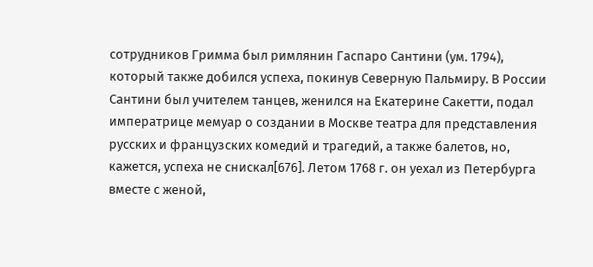сотрудников Гримма был римлянин Гаспаро Сантини (ум. 1794), который также добился успеха, покинув Северную Пальмиру. В России Сантини был учителем танцев, женился на Екатерине Сакетти, подал императрице мемуар о создании в Москве театра для представления русских и французских комедий и трагедий, а также балетов, но, кажется, успеха не снискал[676]. Летом 1768 г. он уехал из Петербурга вместе с женой,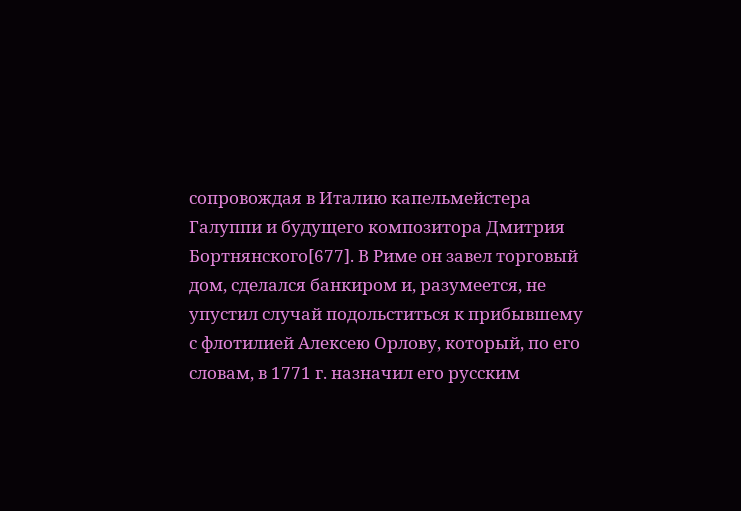сопровождая в Италию капельмейстера Галуппи и будущего композитора Дмитрия Бортнянского[677]. В Риме он завел торговый дом, сделался банкиром и, разумеется, не упустил случай подольститься к прибывшему с флотилией Алексею Орлову, который, по его словам, в 1771 г. назначил его русским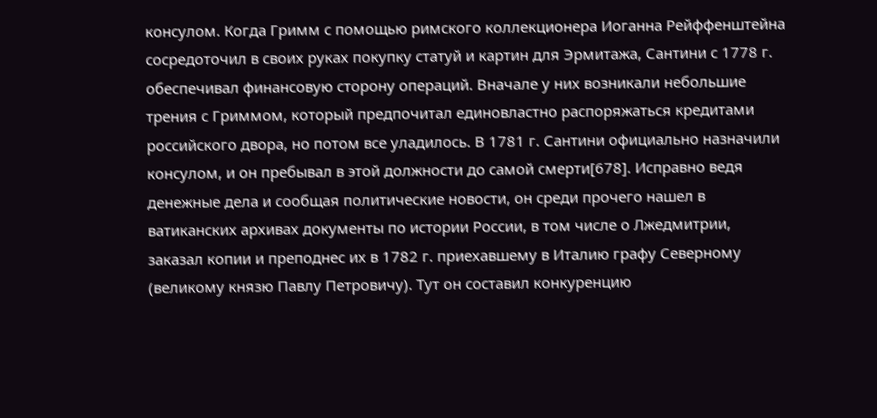консулом. Когда Гримм с помощью римского коллекционера Иоганна Рейффенштейна сосредоточил в своих руках покупку статуй и картин для Эрмитажа, Сантини с 1778 г. обеспечивал финансовую сторону операций. Вначале у них возникали небольшие трения с Гриммом, который предпочитал единовластно распоряжаться кредитами российского двора, но потом все уладилось. В 1781 г. Сантини официально назначили консулом, и он пребывал в этой должности до самой смерти[678]. Исправно ведя денежные дела и сообщая политические новости, он среди прочего нашел в ватиканских архивах документы по истории России, в том числе о Лжедмитрии, заказал копии и преподнес их в 1782 г. приехавшему в Италию графу Северному (великому князю Павлу Петровичу). Тут он составил конкуренцию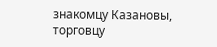знакомцу Казановы, торговцу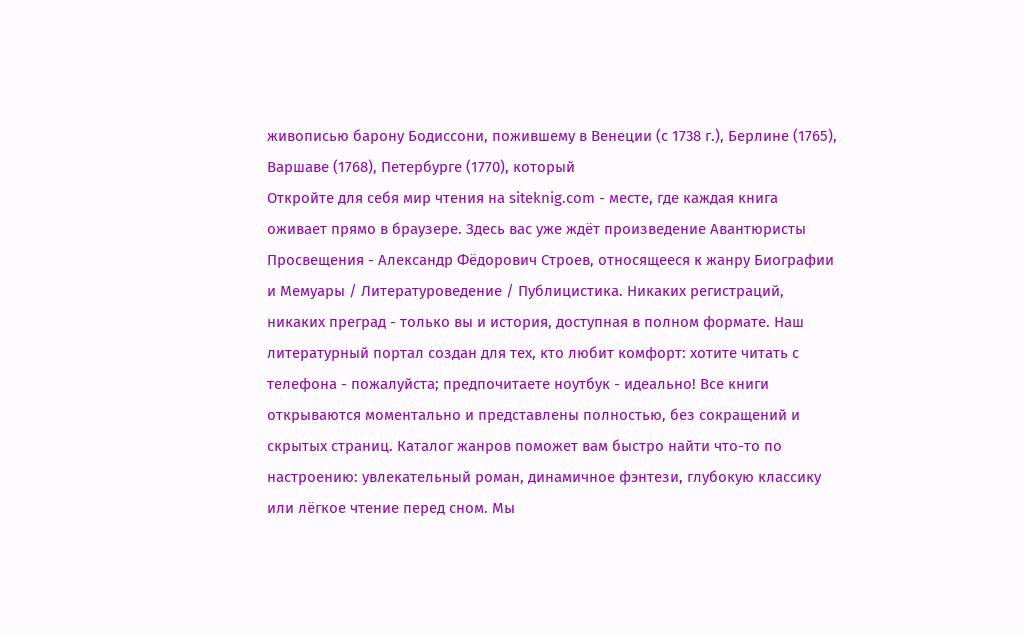живописью барону Бодиссони, пожившему в Венеции (с 1738 г.), Берлине (1765), Варшаве (1768), Петербурге (1770), который
Откройте для себя мир чтения на siteknig.com - месте, где каждая книга оживает прямо в браузере. Здесь вас уже ждёт произведение Авантюристы Просвещения - Александр Фёдорович Строев, относящееся к жанру Биографии и Мемуары / Литературоведение / Публицистика. Никаких регистраций, никаких преград - только вы и история, доступная в полном формате. Наш литературный портал создан для тех, кто любит комфорт: хотите читать с телефона - пожалуйста; предпочитаете ноутбук - идеально! Все книги открываются моментально и представлены полностью, без сокращений и скрытых страниц. Каталог жанров поможет вам быстро найти что-то по настроению: увлекательный роман, динамичное фэнтези, глубокую классику или лёгкое чтение перед сном. Мы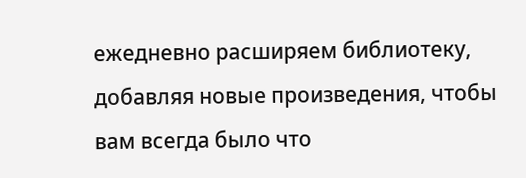ежедневно расширяем библиотеку, добавляя новые произведения, чтобы вам всегда было что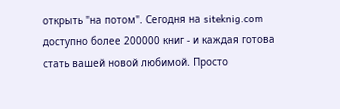открыть "на потом". Сегодня на siteknig.com доступно более 200000 книг - и каждая готова стать вашей новой любимой. Просто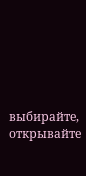выбирайте, открывайте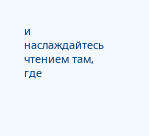и наслаждайтесь чтением там, где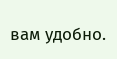вам удобно.